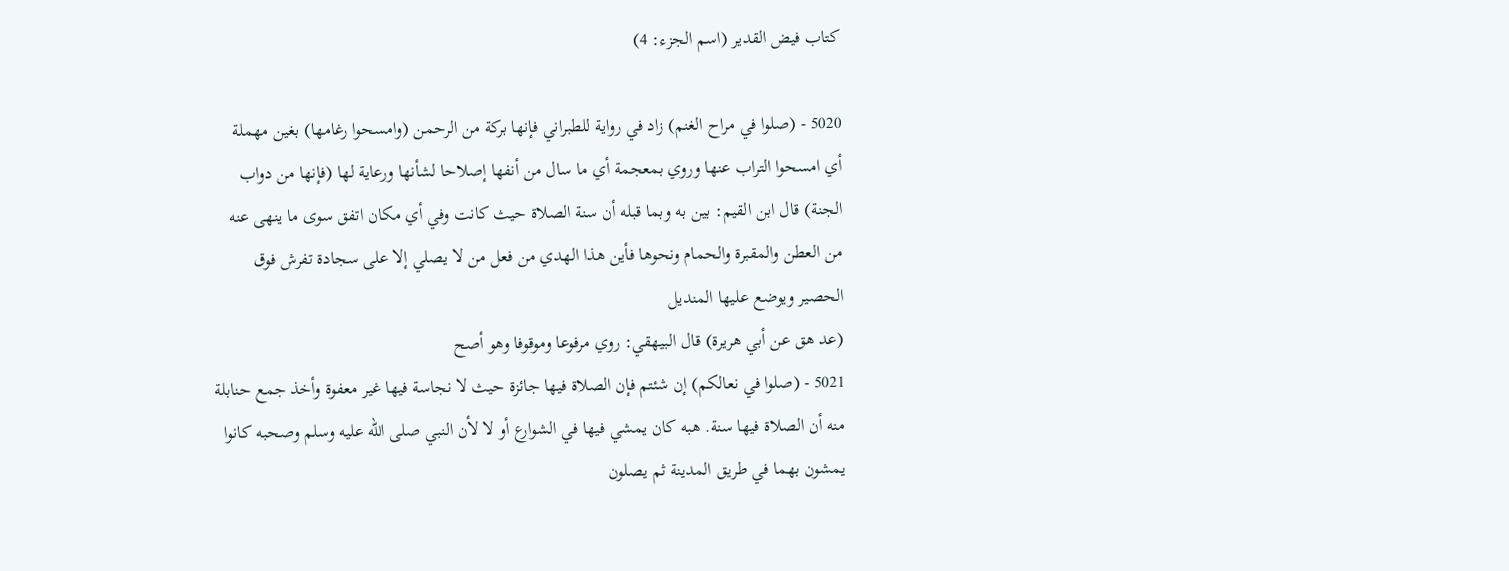كتاب فيض القدير (اسم الجزء: 4)

5020 - (صلوا في مراح الغنم) زاد في رواية للطبراني فإنها بركة من الرحمن (وامسحوا رغامها) بغين مهملة أي امسحوا التراب عنها وروي بمعجمة أي ما سال من أنفها إصلاحا لشأنها ورعاية لها (فإنها من دواب الجنة) قال ابن القيم: بين به وبما قبله أن سنة الصلاة حيث كانت وفي أي مكان اتفق سوى ما ينهى عنه من العطن والمقبرة والحمام ونحوها فأين هذا الهدي من فعل من لا يصلي إلا على سجادة تفرش فوق الحصير ويوضع عليها المنديل
(عد هق عن أبي هريرة) قال البيهقي: روي مرفوعا وموقوفا وهو أصح
5021 - (صلوا في نعالكم) إن شئتم فإن الصلاة فيها جائزة حيث لا نجاسة فيها غير معفوة وأخذ جمع حنابلة منه أن الصلاة فيها سنة. هبه كان يمشي فيها في الشوارع أو لا لأن النبي صلى الله عليه وسلم وصحبه كانوا يمشون بهما في طريق المدينة ثم يصلون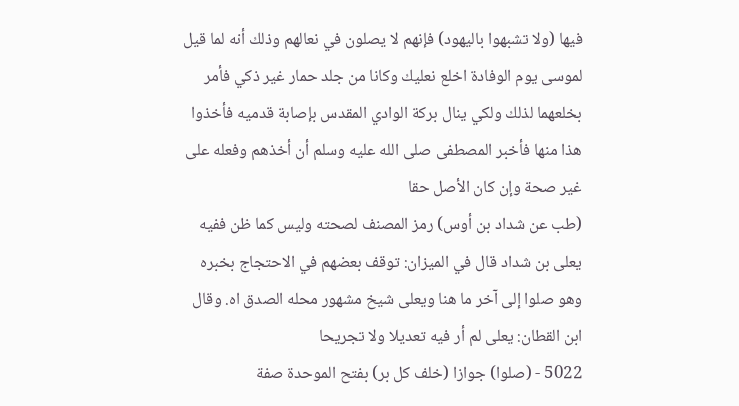فيها (ولا تشبهوا باليهود) فإنهم لا يصلون في نعالهم وذلك أنه لما قيل لموسى يوم الوفادة اخلع نعليك وكانا من جلد حمار غير ذكي فأمر بخلعهما لذلك ولكي ينال بركة الوادي المقدس بإصابة قدميه فأخذوا هذا منها فأخبر المصطفى صلى الله عليه وسلم أن أخذهم وفعله على غير صحة وإن كان الأصل حقا
(طب عن شداد بن أوس) رمز المصنف لصحته وليس كما ظن ففيه يعلى بن شداد قال في الميزان: توقف بعضهم في الاحتجاج بخبره وهو صلوا إلى آخر ما هنا ويعلى شيخ مشهور محله الصدق اه. وقال ابن القطان: يعلى لم أر فيه تعديلا ولا تجريحا
5022 - (صلوا) جوازا (خلف كل بر) بفتح الموحدة صفة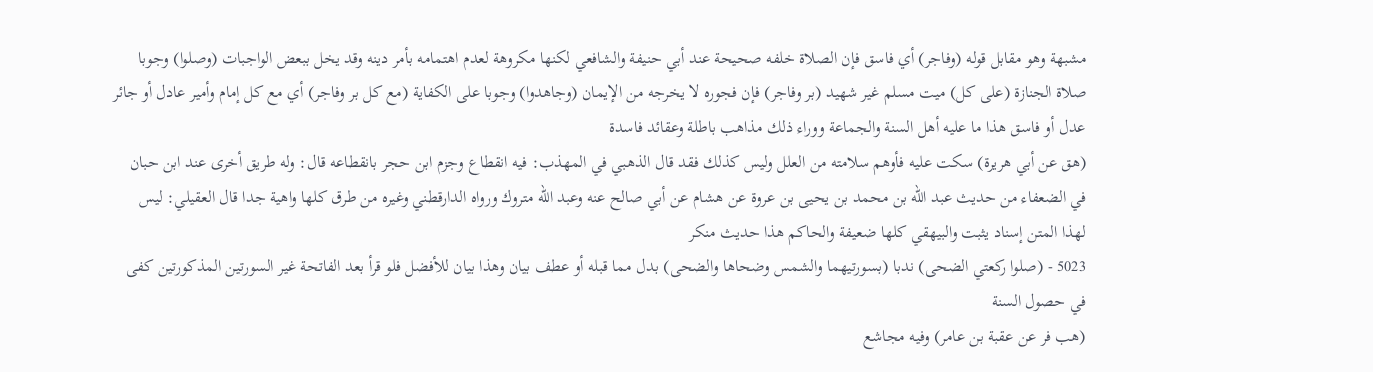مشبهة وهو مقابل قوله (وفاجر) أي فاسق فإن الصلاة خلفه صحيحة عند أبي حنيفة والشافعي لكنها مكروهة لعدم اهتمامه بأمر دينه وقد يخل ببعض الواجبات (وصلوا) وجوبا صلاة الجنازة (على كل) ميت مسلم غير شهيد (بر وفاجر) فإن فجوره لا يخرجه من الإيمان (وجاهدوا) وجوبا على الكفاية (مع كل بر وفاجر) أي مع كل إمام وأمير عادل أو جائر عدل أو فاسق هذا ما عليه أهل السنة والجماعة ووراء ذلك مذاهب باطلة وعقائد فاسدة
(هق عن أبي هريرة) سكت عليه فأوهم سلامته من العلل وليس كذلك فقد قال الذهبي في المهذب: فيه انقطاع وجزم ابن حجر بانقطاعه قال: وله طريق أخرى عند ابن حبان في الضعفاء من حديث عبد الله بن محمد بن يحيى بن عروة عن هشام عن أبي صالح عنه وعبد الله متروك ورواه الدارقطني وغيره من طرق كلها واهية جدا قال العقيلي: ليس لهذا المتن إسناد يثبت والبيهقي كلها ضعيفة والحاكم هذا حديث منكر
5023 - (صلوا ركعتي الضحى) ندبا (بسورتيهما والشمس وضحاها والضحى) بدل مما قبله أو عطف بيان وهذا بيان للأفضل فلو قرأ بعد الفاتحة غير السورتين المذكورتين كفى في حصول السنة
(هب فر عن عقبة بن عامر) وفيه مجاشع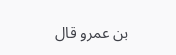بن عمرو قال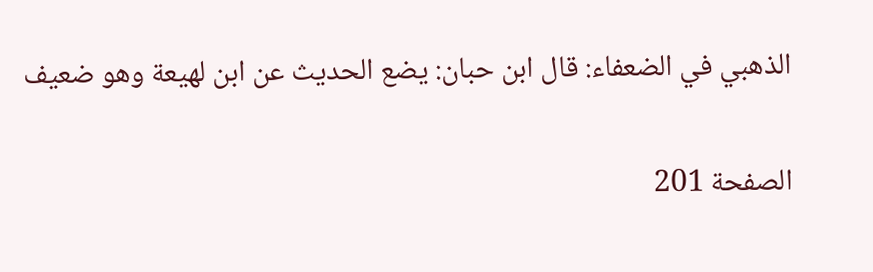الذهبي في الضعفاء: قال ابن حبان: يضع الحديث عن ابن لهيعة وهو ضعيف

الصفحة 201